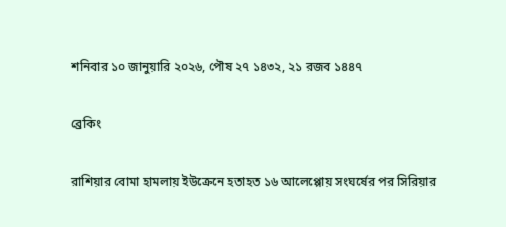শনিবার ১০ জানুয়ারি ২০২৬, পৌষ ২৭ ১৪৩২, ২১ রজব ১৪৪৭

ব্রেকিং

রাশিয়ার বোমা হামলায় ইউক্রেনে হতাহত ১৬ আলেপ্পোয় সংঘর্ষের পর সিরিয়ার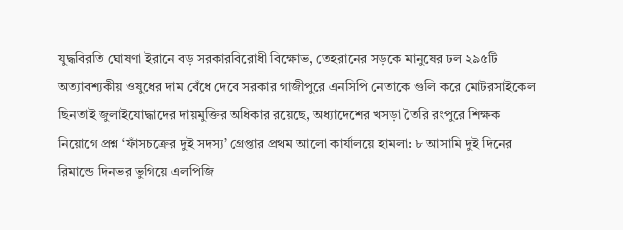যুদ্ধবিরতি ঘোষণা ইরানে বড় সরকারবিরোধী বিক্ষোভ, তেহরানের সড়কে মানুষের ঢল ২৯৫টি অত্যাবশ্যকীয় ওষুধের দাম বেঁধে দেবে সরকার গাজীপুরে এনসিপি নেতাকে গুলি করে মোটরসাইকেল ছিনতাই জুলাইযোদ্ধাদের দায়মুক্তির অধিকার রয়েছে, অধ্যাদেশের খসড়া তৈরি রংপুরে শিক্ষক নিয়োগে প্রশ্ন ‘ফাঁসচক্রের দুই সদস্য’ গ্রেপ্তার প্রথম আলো কার্যালয়ে হামলা: ৮ আসামি দুই দিনের রিমান্ডে দিনভর ভুগিয়ে এলপিজি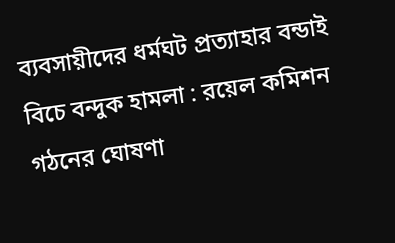ব্যবসায়ীদের ধর্মঘট প্রত্যাহার বন্ডাই বিচে বন্দুক হামলা : রয়েল কমিশন গঠনের ঘোষণা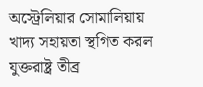অস্ট্রেলিয়ার সোমালিয়ায় খাদ্য সহায়তা স্থগিত করল যুক্তরাষ্ট্র তীব্র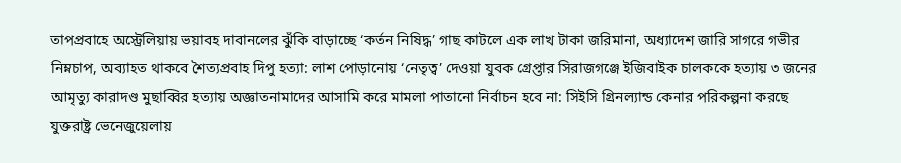তাপপ্রবাহে অস্ট্রেলিয়ায় ভয়াবহ দাবানলের ঝুঁকি বাড়াচ্ছে ‘কর্তন নিষিদ্ধ’ গাছ কাটলে এক লাখ টাকা জরিমানা, অধ্যাদেশ জারি সাগরে গভীর নিম্নচাপ, অব্যাহত থাকবে শৈত্যপ্রবাহ দিপু হত্যা: লাশ পোড়ানোয় ‘নেতৃত্ব’ দেওয়া যুবক গ্রেপ্তার সিরাজগঞ্জে ইজিবাইক চালককে হত্যায় ৩ জনের আমৃত্যু কারাদণ্ড মুছাব্বির হত্যায় অজ্ঞাতনামাদের আসামি করে মামলা পাতানো নির্বাচন হবে না: সিইসি গ্রিনল্যান্ড কেনার পরিকল্পনা করছে যুক্তরাষ্ট্র ভেনেজুয়েলায়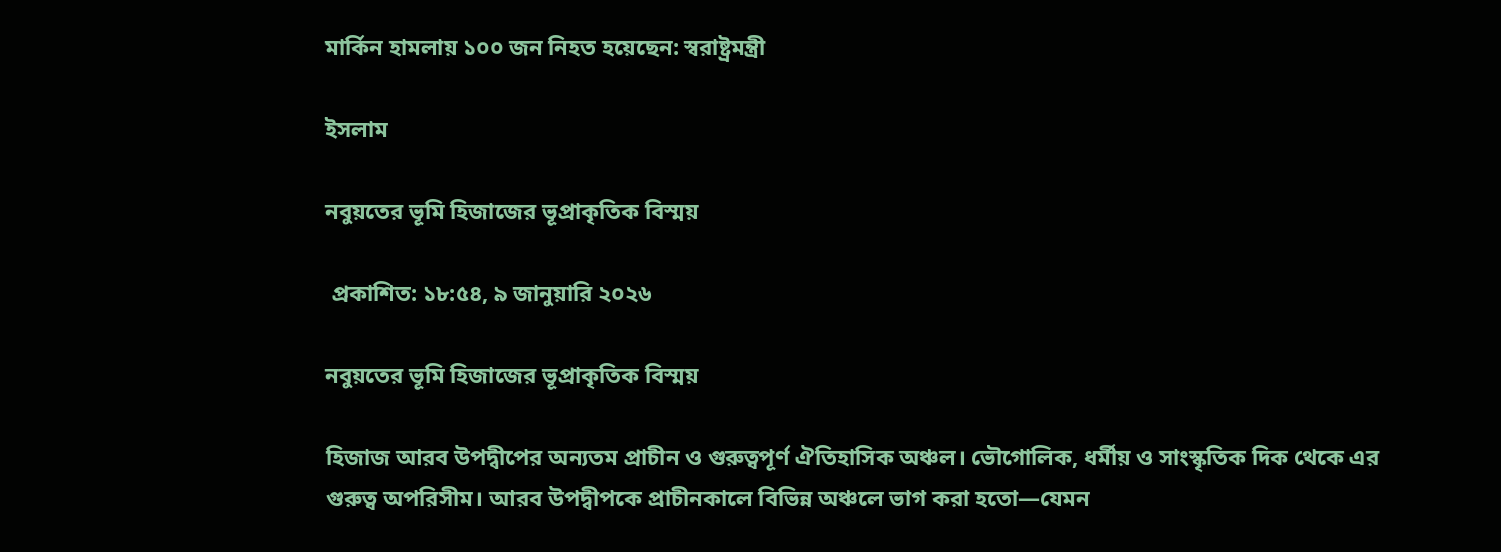মার্কিন হামলায় ১০০ জন নিহত হয়েছেন: স্বরাষ্ট্রমন্ত্রী

ইসলাম

নবুয়তের ভূমি হিজাজের ভূপ্রাকৃতিক বিস্ময়

 প্রকাশিত: ১৮:৫৪, ৯ জানুয়ারি ২০২৬

নবুয়তের ভূমি হিজাজের ভূপ্রাকৃতিক বিস্ময়

হিজাজ আরব উপদ্বীপের অন্যতম প্রাচীন ও গুরুত্বপূর্ণ ঐতিহাসিক অঞ্চল। ভৌগোলিক, ধর্মীয় ও সাংস্কৃতিক দিক থেকে এর গুরুত্ব অপরিসীম। আরব উপদ্বীপকে প্রাচীনকালে বিভিন্ন অঞ্চলে ভাগ করা হতো—যেমন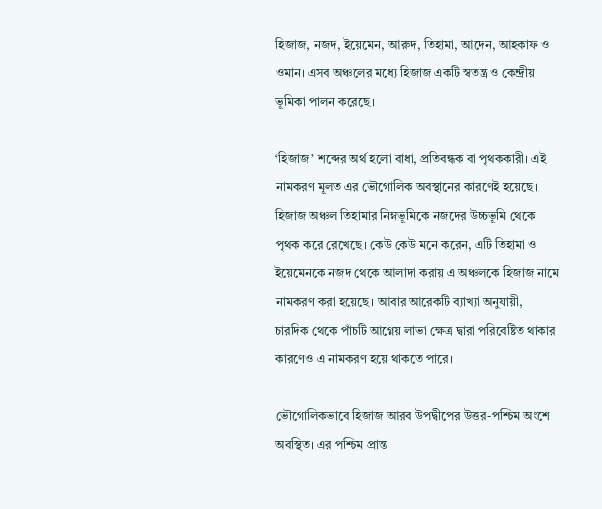হিজাজ, নজদ, ইয়েমেন, আরুদ, তিহামা, আদেন, আহকাফ ও ওমান। এসব অঞ্চলের মধ্যে হিজাজ একটি স্বতন্ত্র ও কেন্দ্রীয় ভূমিকা পালন করেছে।

‘হিজাজ’ শব্দের অর্থ হলো বাধা, প্রতিবন্ধক বা পৃথককারী। এই নামকরণ মূলত এর ভৌগোলিক অবস্থানের কারণেই হয়েছে। হিজাজ অঞ্চল তিহামার নিম্নভূমিকে নজদের উচ্চভূমি থেকে পৃথক করে রেখেছে। কেউ কেউ মনে করেন, এটি তিহামা ও ইয়েমেনকে নজদ থেকে আলাদা করায় এ অঞ্চলকে হিজাজ নামে নামকরণ করা হয়েছে। আবার আরেকটি ব্যাখ্যা অনুযায়ী, চারদিক থেকে পাঁচটি আগ্নেয় লাভা ক্ষেত্র দ্বারা পরিবেষ্টিত থাকার কারণেও এ নামকরণ হয়ে থাকতে পারে।

ভৌগোলিকভাবে হিজাজ আরব উপদ্বীপের উত্তর-পশ্চিম অংশে অবস্থিত। এর পশ্চিম প্রান্ত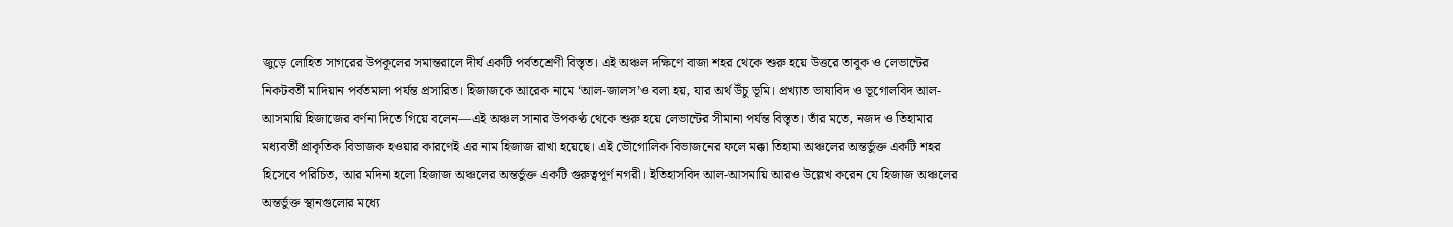জুড়ে লোহিত সাগরের উপকূলের সমান্তরালে দীর্ঘ একটি পর্বতশ্রেণী বিস্তৃত। এই অঞ্চল দক্ষিণে বাজা শহর থেকে শুরু হয়ে উত্তরে তাবুক ও লেভান্টের নিকটবর্তী মাদিয়ান পর্বতমালা পর্যন্ত প্রসারিত। হিজাজকে আরেক নামে ‘আল-জালস’ও বলা হয়, যার অর্থ উঁচু ভূমি। প্রখ্যাত ভাষাবিদ ও ভূগোলবিদ আল-আসমায়ি হিজাজের বর্ণনা দিতে গিয়ে বলেন—এই অঞ্চল সানার উপকণ্ঠ থেকে শুরু হয়ে লেভান্টের সীমানা পর্যন্ত বিস্তৃত। তাঁর মতে, নজদ ও তিহামার মধ্যবর্তী প্রাকৃতিক বিভাজক হওয়ার কারণেই এর নাম হিজাজ রাখা হয়েছে। এই ভৌগোলিক বিভাজনের ফলে মক্কা তিহামা অঞ্চলের অন্তর্ভুক্ত একটি শহর হিসেবে পরিচিত, আর মদিনা হলো হিজাজ অঞ্চলের অন্তর্ভুক্ত একটি গুরুত্বপূর্ণ নগরী। ইতিহাসবিদ আল-আসমায়ি আরও উল্লেখ করেন যে হিজাজ অঞ্চলের অন্তর্ভুক্ত স্থানগুলোর মধ্যে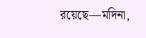রয়েছে—মদিনা,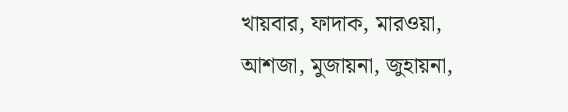খায়বার, ফাদাক, মারওয়া, আশজা, মুজায়না, জুহায়না,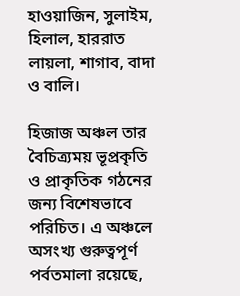হাওয়াজিন, সুলাইম, হিলাল, হাররাত লায়লা, শাগাব, বাদা ও বালি।

হিজাজ অঞ্চল তার বৈচিত্র্যময় ভূপ্রকৃতি ও প্রাকৃতিক গঠনের জন্য বিশেষভাবে পরিচিত। এ অঞ্চলে অসংখ্য গুরুত্বপূর্ণ পর্বতমালা রয়েছে,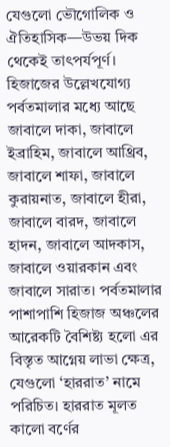যেগুলো ভৌগোলিক ও ঐতিহাসিক—উভয় দিক থেকেই তাৎপর্যপূর্ণ। হিজাজের উল্লেখযোগ্য পর্বতমালার মধ্যে আছে জাবালে দাকা, জাবালে ইব্রাহিম, জাবালে আথ্রিব, জাবালে শাফা, জাবালে কুরায়নাত, জাবালে হীরা, জাবালে বারদ, জাবালে হাদন, জাবালে আদকাস, জাবালে ওয়ারকান এবং জাবালে সারাত। পর্বতমালার পাশাপাশি হিজাজ অঞ্চলের আরেকটি বৈশিষ্ট্য হলো এর বিস্তৃত আগ্নেয় লাভা ক্ষেত্র, যেগুলো ‘হাররাত’ নামে পরিচিত। হাররাত মূলত কালো বর্ণের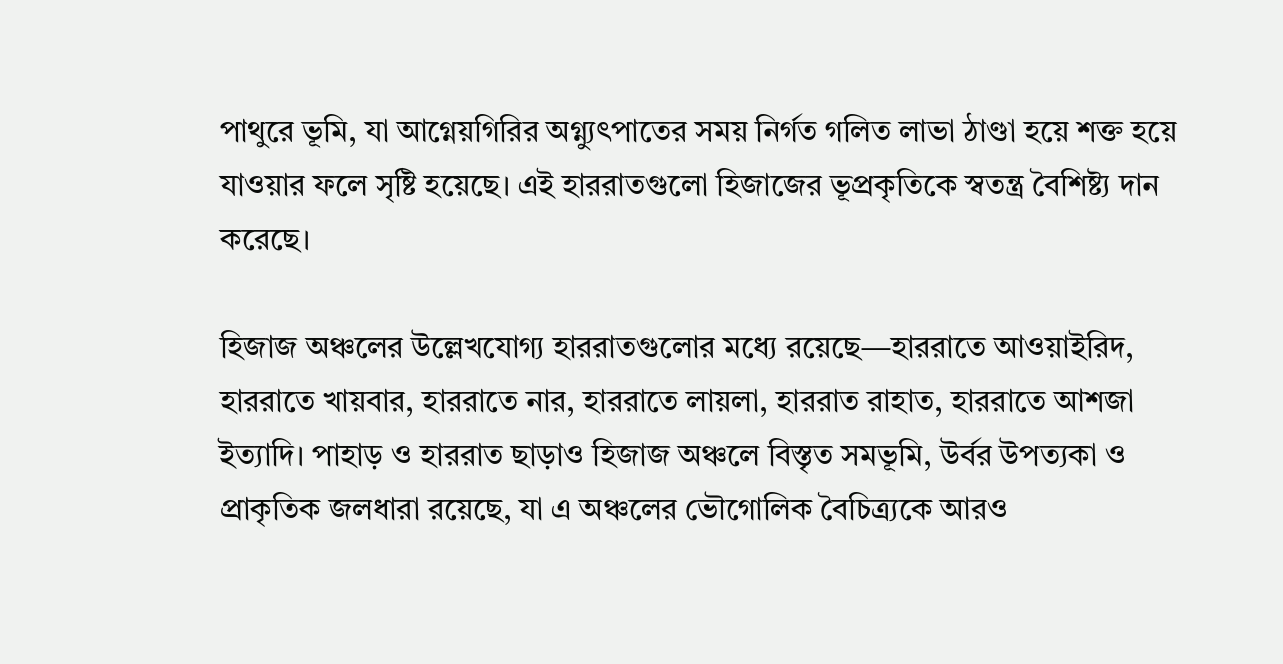পাথুরে ভূমি, যা আগ্নেয়গিরির অগ্ন্যুৎপাতের সময় নির্গত গলিত লাভা ঠাণ্ডা হয়ে শক্ত হয়ে যাওয়ার ফলে সৃষ্টি হয়েছে। এই হাররাতগুলো হিজাজের ভূপ্রকৃতিকে স্বতন্ত্র বৈশিষ্ট্য দান করেছে।

হিজাজ অঞ্চলের উল্লেখযোগ্য হাররাতগুলোর মধ্যে রয়েছে—হাররাতে আওয়াইরিদ, হাররাতে খায়বার, হাররাতে নার, হাররাতে লায়লা, হাররাত রাহাত, হাররাতে আশজা ইত্যাদি। পাহাড় ও হাররাত ছাড়াও হিজাজ অঞ্চলে বিস্তৃত সমভূমি, উর্বর উপত্যকা ও প্রাকৃতিক জলধারা রয়েছে, যা এ অঞ্চলের ভৌগোলিক বৈচিত্র্যকে আরও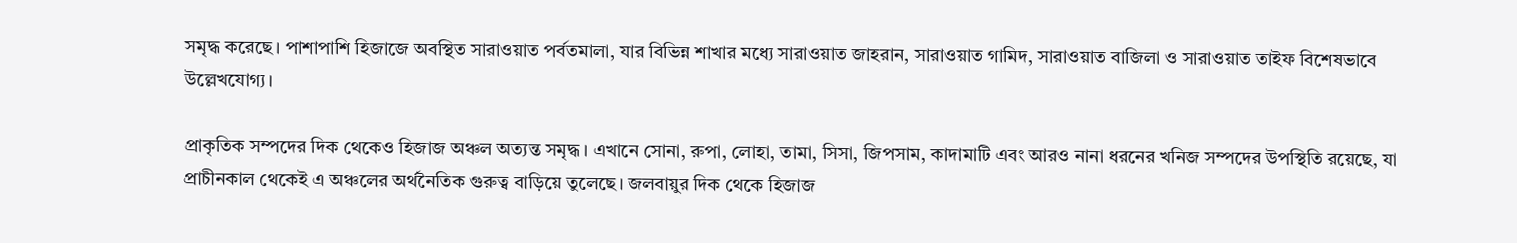সমৃদ্ধ করেছে। পাশাপাশি হিজাজে অবস্থিত সারাওয়াত পর্বতমালা, যার বিভিন্ন শাখার মধ্যে সারাওয়াত জাহরান, সারাওয়াত গামিদ, সারাওয়াত বাজিলা ও সারাওয়াত তাইফ বিশেষভাবে উল্লেখযোগ্য।

প্রাকৃতিক সম্পদের দিক থেকেও হিজাজ অঞ্চল অত্যন্ত সমৃদ্ধ। এখানে সোনা, রুপা, লোহা, তামা, সিসা, জিপসাম, কাদামাটি এবং আরও নানা ধরনের খনিজ সম্পদের উপস্থিতি রয়েছে, যা প্রাচীনকাল থেকেই এ অঞ্চলের অর্থনৈতিক গুরুত্ব বাড়িয়ে তুলেছে। জলবায়ুর দিক থেকে হিজাজ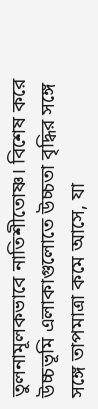তুলনামূলকভাবে নাতিশীতোষ্ণ। বিশেষ করে উচ্চভূমি এলাকাগুলোতে উচ্চতা বৃদ্ধির সঙ্গে সঙ্গে তাপমাত্রা কমে আসে, যা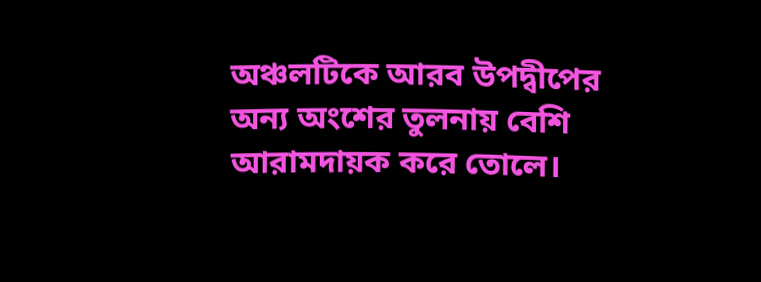অঞ্চলটিকে আরব উপদ্বীপের অন্য অংশের তুলনায় বেশি আরামদায়ক করে তোলে।